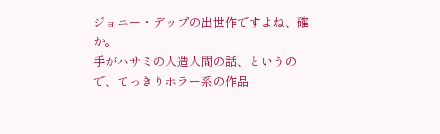ジョニー・デップの出世作ですよね、確か。
手がハサミの人造人間の話、というので、てっきりホラー系の作品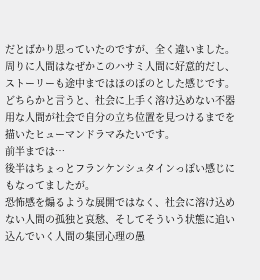だとばかり思っていたのですが、全く違いました。
周りに人間はなぜかこのハサミ人間に好意的だし、ストーリーも途中まではほのぼのとした感じです。
どちらかと言うと、社会に上手く溶け込めない不器用な人間が社会で自分の立ち位置を見つけるまでを描いたヒューマンドラマみたいです。
前半までは…
後半はちょっとフランケンシュタインっぽい感じにもなってましたが。
恐怖感を煽るような展開ではなく、社会に溶け込めない人間の孤独と哀愁、そしてそういう状態に追い込んでいく人間の集団心理の愚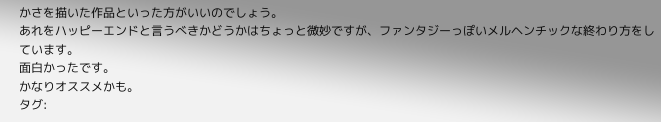かさを描いた作品といった方がいいのでしょう。
あれをハッピーエンドと言うべきかどうかはちょっと微妙ですが、ファンタジーっぽいメルヘンチックな終わり方をしています。
面白かったです。
かなりオススメかも。
タグ: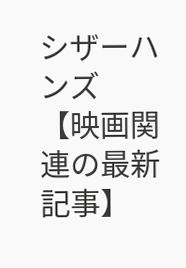シザーハンズ
【映画関連の最新記事】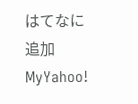はてなに追加
MyYahoo!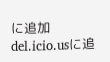に追加
del.icio.usに追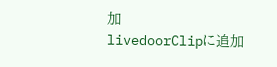加
livedoorClipに追加